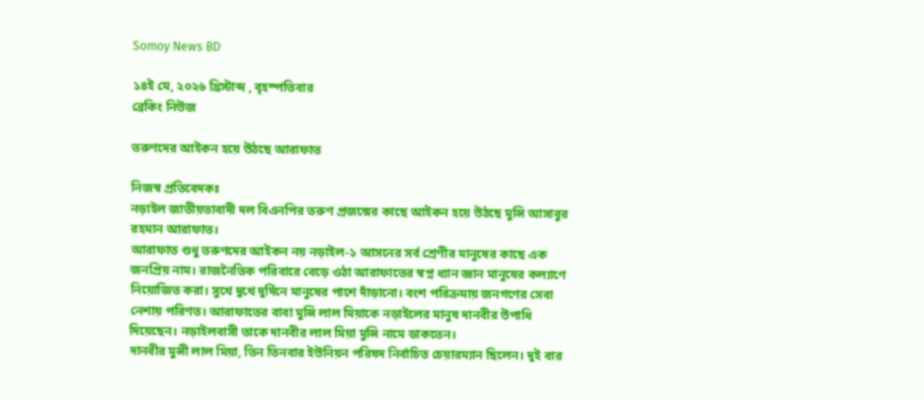Somoy News BD

১৪ই মে, ২০২৬ খ্রিস্টাব্দ , বৃহস্পতিবার
ব্রেকিং নিউজ

তরুণদের আইকন হয়ে উঠছে আরাফাত

নিজস্ব প্রতিবেদকঃ
নড়াইল জাতীয়তাবাদী দল বিএনপির তরুণ প্রজন্মের কাছে আইকন হয়ে উঠছে মুন্সি আসাবুর রহমান আরাফাত।
আরাফাত শুধু তরুণদের আইকন নয় নড়াইল-১ আসনের সর্ব শ্রেণীর মানুষের কাছে এক জনপ্রিয় নাম। রাজনৈতিক পরিবারে বেড়ে ওঠা আরাফাতের স্বপ্ন ধ্যান জ্ঞান মানুষের কল্যাণে নিয়োজিত করা। সুখে দুখে দুর্দিনে মানুষের পাশে দাঁড়ানো। বংশ পরিক্রমায় জনগণের সেবা নেশায় পরিণত। আরাফাতের বাবা মুন্সি লাল মিয়াকে নড়াইলের মানুষ দানবীর উপাধি দিয়েছেন। নড়াইলবাসী তাকে দানবীর লাল মিয়া মুন্সি নামে ডাকতেন।
দানবীর মুন্সী লাল মিয়া, তিন তিনবার ইউনিয়ন পরিষদ নির্বাচিত চেয়ারম্যান ছিলেন। দুই বার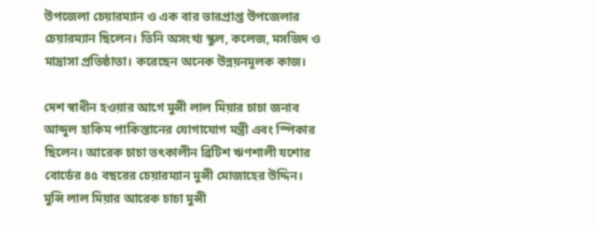উপজেলা চেয়ারম্যান ও এক বার ভারপ্রাপ্ত উপজেলার চেয়ারম্যান ছিলেন। তিনি অসংখ্য স্কুল, কলেজ, মসজিদ ও মাদ্রাসা প্রতিষ্ঠাতা। করেছেন অনেক উন্নয়নমূলক কাজ।

দেশ স্বাধীন হওয়ার আগে মুন্সী লাল মিয়ার চাচা জনাব আব্দুল হাকিম পাকিস্তানের যোগাযোগ মন্ত্রী এবং স্পিকার ছিলেন। আরেক চাচা তৎকালীন ব্রিটিশ ঋণশালী যশোর বোর্ডের ৪৫ বছরের চেয়ারম্যান মুন্সী মোজাহের উদ্দিন। মুন্সি লাল মিয়ার আরেক চাচা মুন্সী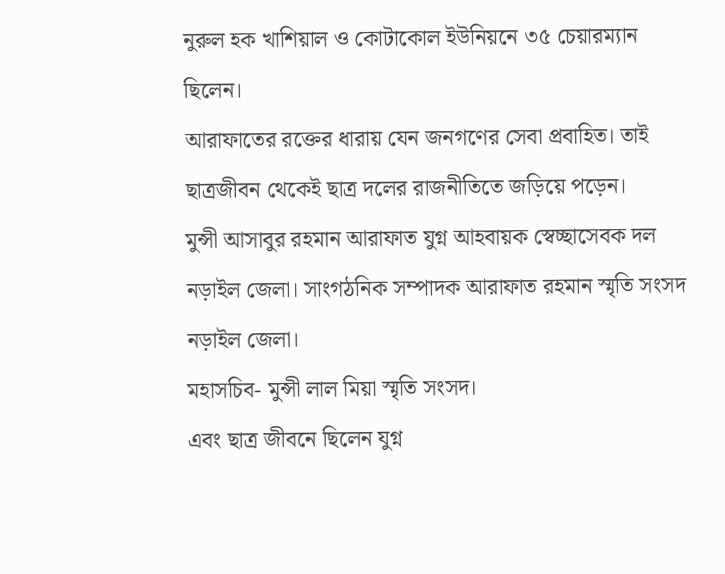নুরুল হক খাশিয়াল ও কোটাকোল ইউনিয়নে ৩৫ চেয়ারম্যান ছিলেন।
আরাফাতের রক্তের ধারায় যেন জনগণের সেবা প্রবাহিত। তাই ছাত্রজীবন থেকেই ছাত্র দলের রাজনীতিতে জড়িয়ে পড়েন।
মুন্সী আসাবুর রহমান আরাফাত যুগ্ন আহবায়ক স্বেচ্ছাসেবক দল নড়াইল জেলা। সাংগঠনিক সম্পাদক আরাফাত রহমান স্মৃতি সংসদ নড়াইল জেলা।
মহাসচিব- মুন্সী লাল মিয়া স্মৃতি সংসদ।
এবং ছাত্র জীবনে ছিলেন যুগ্ন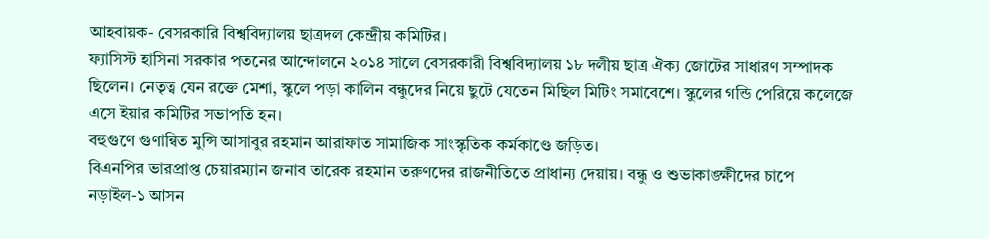আহবায়ক- বেসরকারি বিশ্ববিদ্যালয় ছাত্রদল কেন্দ্রীয় কমিটির।
ফ্যাসিস্ট হাসিনা সরকার পতনের আন্দোলনে ২০১৪ সালে বেসরকারী বিশ্ববিদ্যালয় ১৮ দলীয় ছাত্র ঐক্য জোটের সাধারণ সম্পাদক ছিলেন। নেতৃত্ব যেন রক্তে মেশা, স্কুলে পড়া কালিন বন্ধুদের নিয়ে ছুটে যেতেন মিছিল মিটিং সমাবেশে। স্কুলের গন্ডি পেরিয়ে কলেজে এসে ইয়ার কমিটির সভাপতি হন।
বহুগুণে গুণান্বিত মুন্সি আসাবুর রহমান আরাফাত সামাজিক সাংস্কৃতিক কর্মকাণ্ডে জড়িত।
বিএনপির ভারপ্রাপ্ত চেয়ারম্যান জনাব তারেক রহমান তরুণদের রাজনীতিতে প্রাধান্য দেয়ায়। বন্ধু ও শুভাকাঙ্ক্ষীদের চাপে নড়াইল-১ আসন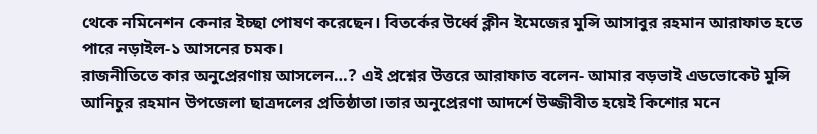থেকে নমিনেশন কেনার ইচ্ছা পোষণ করেছেন। বিতর্কের উর্ধ্বে ক্লীন ইমেজের মুন্সি আসাবুর রহমান আরাফাত হতে পারে নড়াইল-১ আসনের চমক।
রাজনীতিতে কার অনুপ্রেরণায় আসলেন…? এই প্রশ্নের উত্তরে আরাফাত বলেন- আমার বড়ভাই এডভোকেট মুন্সি আনিচুর রহমান উপজেলা ছাত্রদলের প্রতিষ্ঠাতা।তার অনুপ্রেরণা আদর্শে উজ্জীবীত হয়েই কিশোর মনে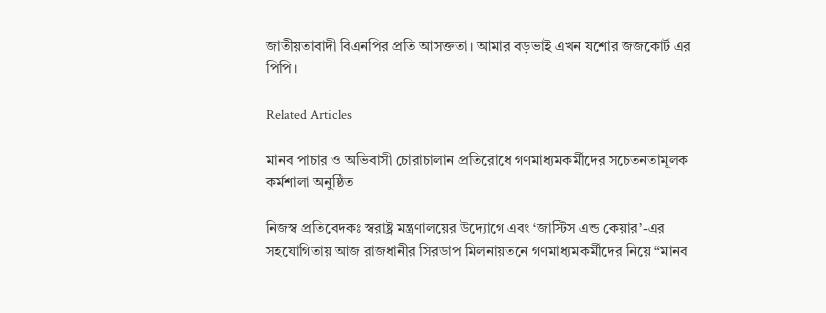জাতীয়তাবাদী বিএনপির প্রতি আসক্ততা। আমার বড়ভাই এখন যশোর জজকোর্ট এর পিপি।

Related Articles

মানব পাচার ও অভিবাসী চোরাচালান প্রতিরোধে গণমাধ্যমকর্মীদের সচেতনতামূলক কর্মশালা অনুষ্ঠিত

নিজস্ব প্রতিবেদকঃ স্বরাষ্ট্র মন্ত্রণালয়ের উদ্যোগে এবং ‘জাস্টিস এন্ড কেয়ার’-এর সহযোগিতায় আজ রাজধানীর সিরডাপ মিলনায়তনে গণমাধ্যমকর্মীদের নিয়ে “মানব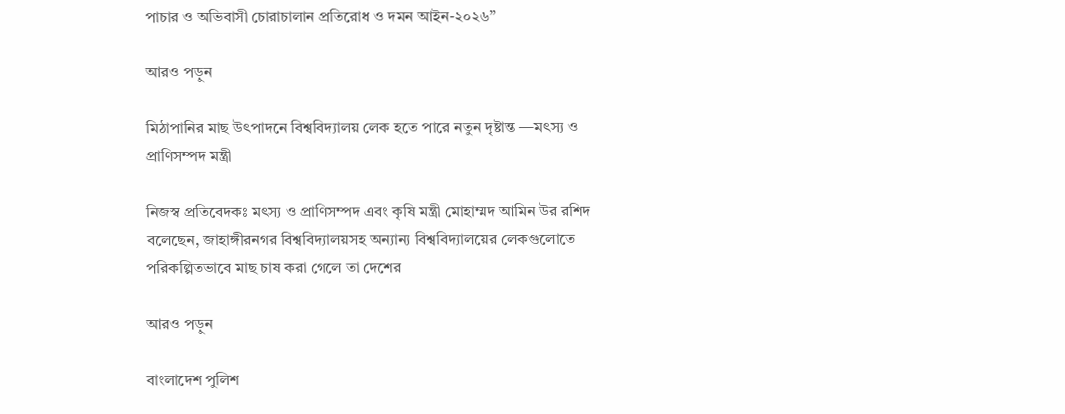পাচার ও অভিবাসী চোরাচালান প্রতিরোধ ও দমন আইন-২০২৬”

আরও পড়ুন

মিঠাপানির মাছ উৎপাদনে বিশ্ববিদ্যালয় লেক হতে পারে নতুন দৃষ্টান্ত —মৎস্য ও প্রাণিসম্পদ মন্ত্রী

নিজস্ব প্রতিবেদকঃ মৎস্য ও প্রাণিসম্পদ এবং কৃষি মন্ত্রী মোহাম্মদ আমিন উর রশিদ বলেছেন, জাহাঙ্গীরনগর বিশ্ববিদ্যালয়সহ অন্যান্য বিশ্ববিদ্যালয়ের লেকগুলোতে পরিকল্পিতভাবে মাছ চাষ করা গেলে তা দেশের

আরও পড়ুন

বাংলাদেশ পুলিশ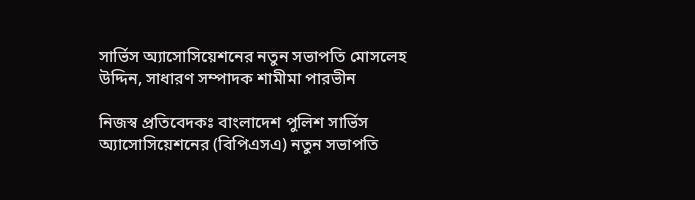সার্ভিস অ্যাসোসিয়েশনের নতুন সভাপতি মোসলেহ উদ্দিন, সাধারণ সম্পাদক শামীমা পারভীন

নিজস্ব প্রতিবেদকঃ বাংলাদেশ পুলিশ সার্ভিস অ্যাসোসিয়েশনের (বিপিএসএ) নতুন সভাপতি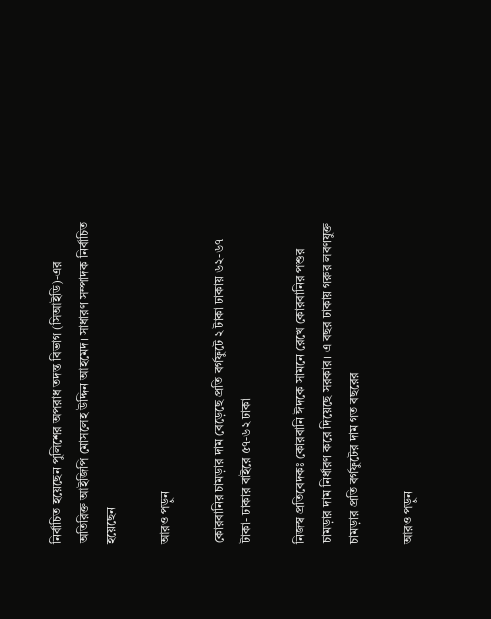নির্বাচিত হয়েছেন পুলিশের অপরাধ তদন্ত বিভাগ (সিআইডি)-এর অতিরিক্ত আইজিপি মোসলেহ উদ্দিন আহমেদ। সাধারণ সম্পাদক নির্বাচিত হয়েছেন

আরও পড়ুন

কোরবানির চামড়ার দাম বেড়েছে প্রতি বর্গফুটে ২ টাকা ঢাকায় ৬২-৬৭ টাকা- ঢাকার বাইরে ৫৭-৬২ ঢাকা

নিজস্ব প্রতিবেদকঃ কোরবানি ঈদকে সামনে রেখে কোরবানির পশুর চামড়ার দাম নির্ধারণ করে দিয়েছে সরকার। এ বছর ঢাকায় গরুর লবণযুক্ত চামড়ার প্রতি বর্গফুটের দাম গত বছরের

আরও পড়ুন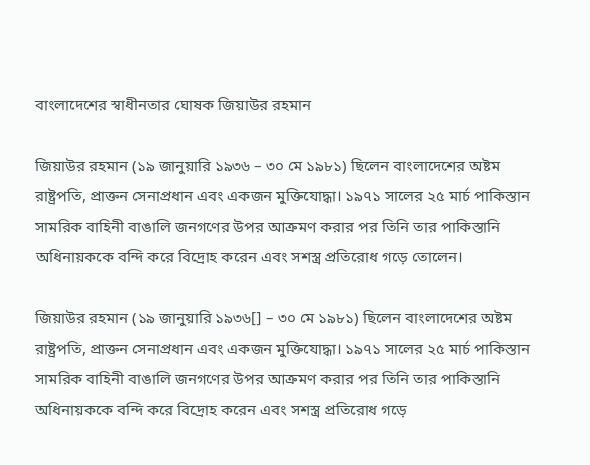বাংলাদেশের স্বাধীনতার ঘোষক জিয়াউর রহমান

জিয়াউর রহমান (১৯ জানুয়ারি ১৯৩৬ – ৩০ মে ১৯৮১) ছিলেন বাংলাদেশের অষ্টম রাষ্ট্রপতি, প্রাক্তন সেনাপ্রধান এবং একজন মুক্তিযোদ্ধা। ১৯৭১ সালের ২৫ মার্চ পাকিস্তান সামরিক বাহিনী বাঙালি জনগণের উপর আক্রমণ করার পর তিনি তার পাকিস্তানি অধিনায়ককে বন্দি করে বিদ্রোহ করেন এবং সশস্ত্র প্রতিরোধ গড়ে তোলেন।

জিয়াউর রহমান (১৯ জানুয়ারি ১৯৩৬[] – ৩০ মে ১৯৮১) ছিলেন বাংলাদেশের অষ্টম রাষ্ট্রপতি, প্রাক্তন সেনাপ্রধান এবং একজন মুক্তিযোদ্ধা। ১৯৭১ সালের ২৫ মার্চ পাকিস্তান সামরিক বাহিনী বাঙালি জনগণের উপর আক্রমণ করার পর তিনি তার পাকিস্তানি অধিনায়ককে বন্দি করে বিদ্রোহ করেন এবং সশস্ত্র প্রতিরোধ গড়ে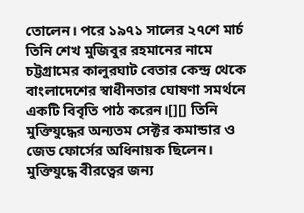তোলেন। পরে ১৯৭১ সালের ২৭শে মার্চ তিনি শেখ মুজিবুর রহমানের নামে চট্টগ্রামের কালুরঘাট বেতার কেন্দ্র থেকে বাংলাদেশের স্বাধীনতার ঘোষণা সমর্থনে একটি বিবৃতি পাঠ করেন।[][] তিনি মুক্তিযুদ্ধের অন্যতম সেক্টর কমান্ডার ও জেড ফোর্সের অধিনায়ক ছিলেন। মুক্তিযুদ্ধে বীরত্বের জন্য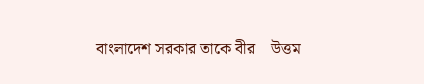বাংলাদেশ সরকার তাকে বীর    উত্তম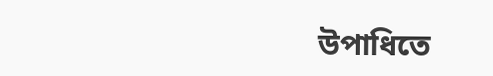উপাধিতে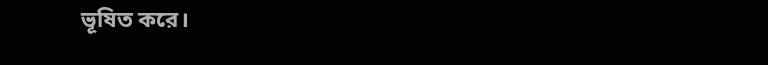ভূষিত করে।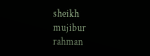sheikh mujibur rahman